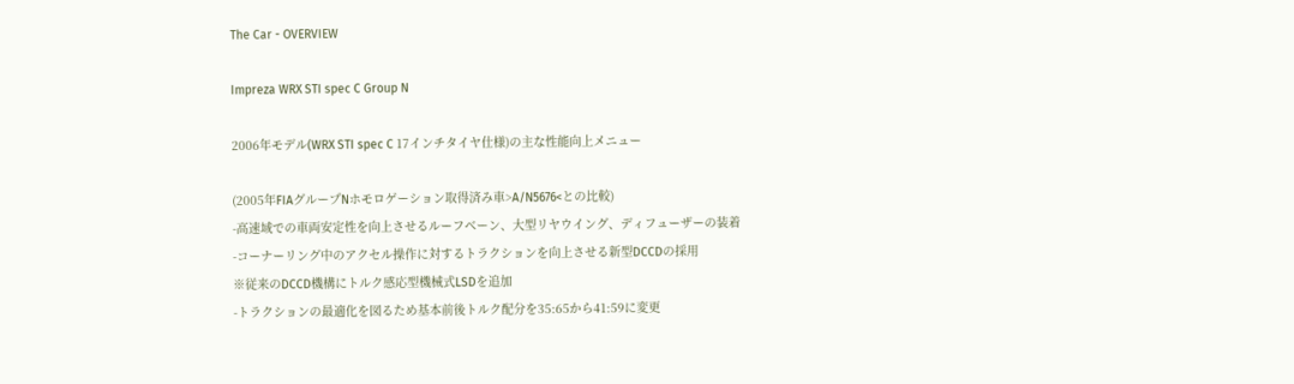The Car - OVERVIEW

Impreza WRX STI spec C Group N

2006年モデル(WRX STI spec C 17インチタイヤ仕様)の主な性能向上メニュー

(2005年FIAグループNホモロゲーション取得済み車>A/N5676<との比較)
-高速域での車両安定性を向上させるルーフベーン、大型リヤウイング、ディフューザーの装着
-コーナーリング中のアクセル操作に対するトラクションを向上させる新型DCCDの採用
※従来のDCCD機構にトルク感応型機械式LSDを追加
-トラクションの最適化を図るため基本前後トルク配分を35:65から41:59に変更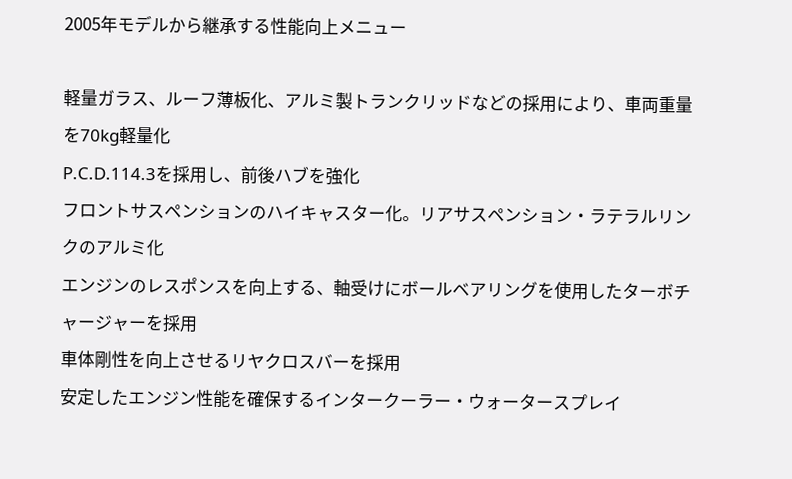2005年モデルから継承する性能向上メニュー

軽量ガラス、ルーフ薄板化、アルミ製トランクリッドなどの採用により、車両重量を70kg軽量化
P.C.D.114.3を採用し、前後ハブを強化
フロントサスペンションのハイキャスター化。リアサスペンション・ラテラルリンクのアルミ化
エンジンのレスポンスを向上する、軸受けにボールベアリングを使用したターボチャージャーを採用
車体剛性を向上させるリヤクロスバーを採用
安定したエンジン性能を確保するインタークーラー・ウォータースプレイ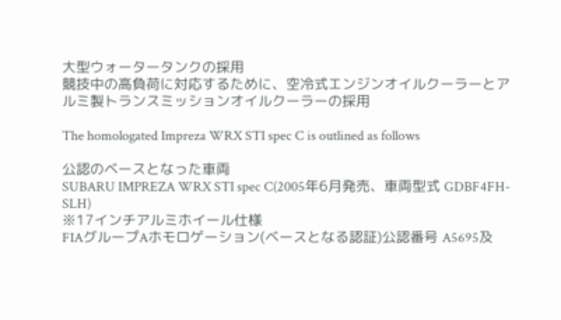大型ウォータータンクの採用
競技中の高負荷に対応するために、空冷式エンジンオイルクーラーとアルミ製トランスミッションオイルクーラーの採用

The homologated Impreza WRX STI spec C is outlined as follows

公認のベースとなった車両
SUBARU IMPREZA WRX STI spec C(2005年6月発売、車両型式 GDBF4FH-SLH)
※17インチアルミホイール仕様
FIAグループAホモロゲーション(ベースとなる認証)公認番号 A5695及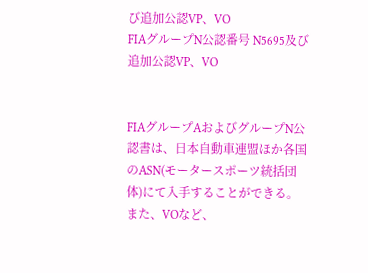び追加公認VP、VO
FIAグループN公認番号 N5695及び追加公認VP、VO


FIAグループAおよびグループN公認書は、日本自動車連盟ほか各国のASN(モータースポーツ統括団体)にて入手することができる。また、VOなど、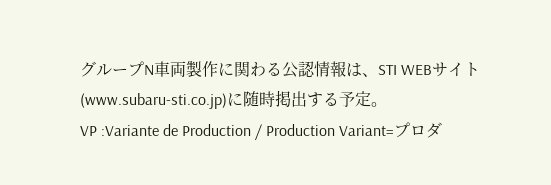グループN車両製作に関わる公認情報は、STI WEBサイト(www.subaru-sti.co.jp)に随時掲出する予定。
VP :Variante de Production / Production Variant=プロダ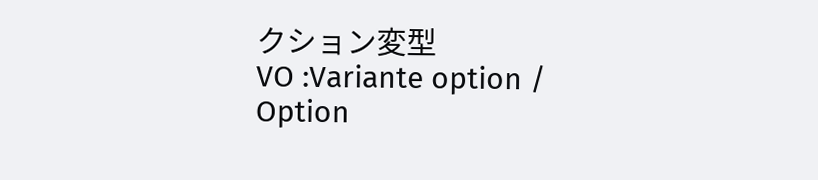クション変型
VO :Variante option / Option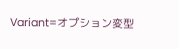Variant=オプション変型